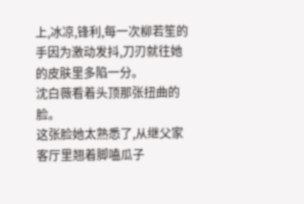上,冰凉,锋利,每一次柳若笙的手因为激动发抖,刀刃就往她的皮肤里多陷一分。
沈白薇看着头顶那张扭曲的脸。
这张脸她太熟悉了,从继父家客厅里翘着脚嗑瓜子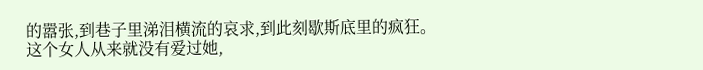的嚣张,到巷子里涕泪横流的哀求,到此刻歇斯底里的疯狂。
这个女人从来就没有爱过她,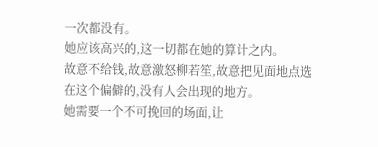一次都没有。
她应该高兴的,这一切都在她的算计之内。
故意不给钱,故意激怒柳若笙,故意把见面地点选在这个偏僻的,没有人会出现的地方。
她需要一个不可挽回的场面,让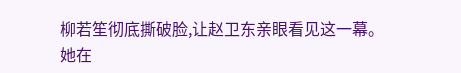柳若笙彻底撕破脸,让赵卫东亲眼看见这一幕。
她在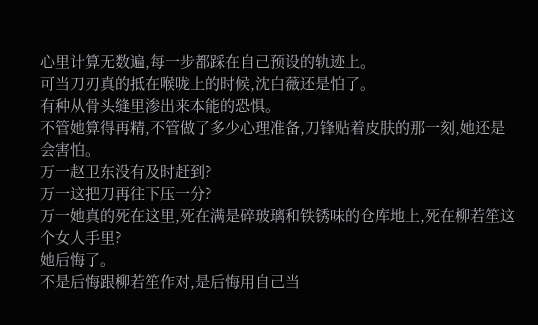心里计算无数遍,每一步都踩在自己预设的轨迹上。
可当刀刃真的抵在喉咙上的时候,沈白薇还是怕了。
有种从骨头缝里渗出来本能的恐惧。
不管她算得再精,不管做了多少心理准备,刀锋贴着皮肤的那一刻,她还是会害怕。
万一赵卫东没有及时赶到?
万一这把刀再往下压一分?
万一她真的死在这里,死在满是碎玻璃和铁锈味的仓库地上,死在柳若笙这个女人手里?
她后悔了。
不是后悔跟柳若笙作对,是后悔用自己当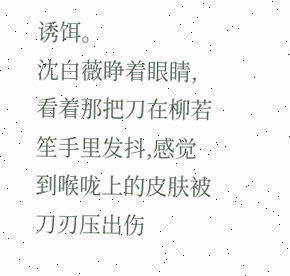诱饵。
沈白薇睁着眼睛,看着那把刀在柳若笙手里发抖,感觉到喉咙上的皮肤被刀刃压出伤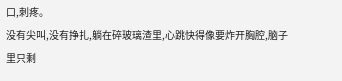口,刺疼。
没有尖叫,没有挣扎,躺在碎玻璃渣里,心跳快得像要炸开胸腔,脑子里只剩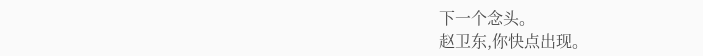下一个念头。
赵卫东,你快点出现。